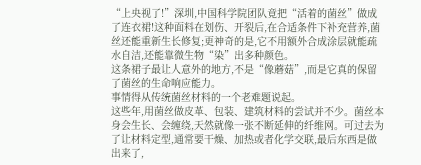“上央视了!”深圳,中国科学院团队竟把“活着的菌丝”做成了连衣裙!这种面料在划伤、开裂后,在合适条件下补充营养,菌丝还能重新生长修复;更神奇的是,它不用额外合成涂层就能疏水自洁,还能靠微生物“染”出多种颜色。
这条裙子最让人意外的地方,不是“像蘑菇”,而是它真的保留了菌丝的生命响应能力。
事情得从传统菌丝材料的一个老难题说起。
这些年,用菌丝做皮革、包装、建筑材料的尝试并不少。菌丝本身会生长、会缠绕,天然就像一张不断延伸的纤维网。可过去为了让材料定型,通常要干燥、加热或者化学交联,最后东西是做出来了,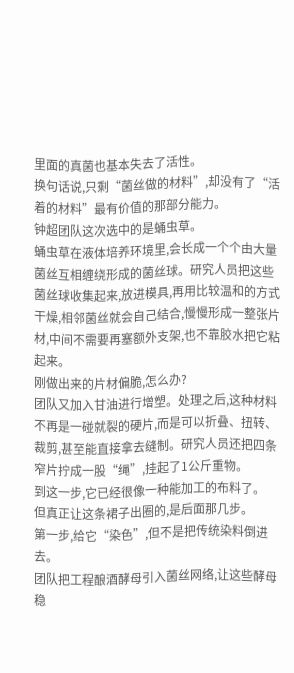里面的真菌也基本失去了活性。
换句话说,只剩“菌丝做的材料”,却没有了“活着的材料”最有价值的那部分能力。
钟超团队这次选中的是蛹虫草。
蛹虫草在液体培养环境里,会长成一个个由大量菌丝互相缠绕形成的菌丝球。研究人员把这些菌丝球收集起来,放进模具,再用比较温和的方式干燥,相邻菌丝就会自己结合,慢慢形成一整张片材,中间不需要再塞额外支架,也不靠胶水把它粘起来。
刚做出来的片材偏脆,怎么办?
团队又加入甘油进行增塑。处理之后,这种材料不再是一碰就裂的硬片,而是可以折叠、扭转、裁剪,甚至能直接拿去缝制。研究人员还把四条窄片拧成一股“绳”,挂起了1公斤重物。
到这一步,它已经很像一种能加工的布料了。
但真正让这条裙子出圈的,是后面那几步。
第一步,给它“染色”,但不是把传统染料倒进去。
团队把工程酿酒酵母引入菌丝网络,让这些酵母稳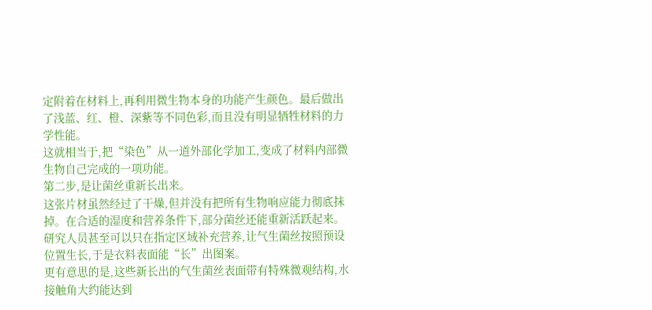定附着在材料上,再利用微生物本身的功能产生颜色。最后做出了浅蓝、红、橙、深紫等不同色彩,而且没有明显牺牲材料的力学性能。
这就相当于,把“染色”从一道外部化学加工,变成了材料内部微生物自己完成的一项功能。
第二步,是让菌丝重新长出来。
这张片材虽然经过了干燥,但并没有把所有生物响应能力彻底抹掉。在合适的湿度和营养条件下,部分菌丝还能重新活跃起来。
研究人员甚至可以只在指定区域补充营养,让气生菌丝按照预设位置生长,于是衣料表面能“长”出图案。
更有意思的是,这些新长出的气生菌丝表面带有特殊微观结构,水接触角大约能达到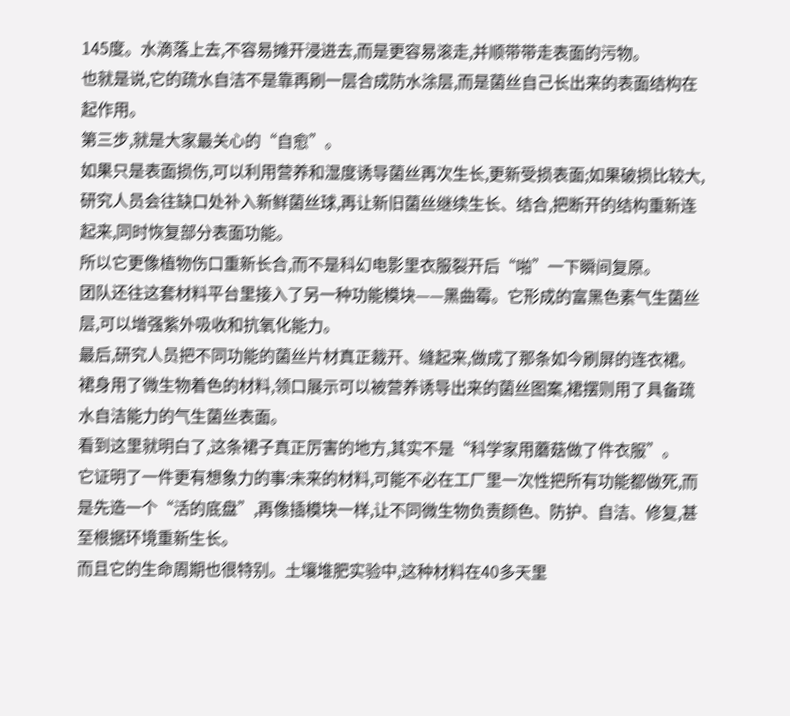145度。水滴落上去,不容易摊开浸进去,而是更容易滚走,并顺带带走表面的污物。
也就是说,它的疏水自洁不是靠再刷一层合成防水涂层,而是菌丝自己长出来的表面结构在起作用。
第三步,就是大家最关心的“自愈”。
如果只是表面损伤,可以利用营养和湿度诱导菌丝再次生长,更新受损表面;如果破损比较大,研究人员会往缺口处补入新鲜菌丝球,再让新旧菌丝继续生长、结合,把断开的结构重新连起来,同时恢复部分表面功能。
所以它更像植物伤口重新长合,而不是科幻电影里衣服裂开后“啪”一下瞬间复原。
团队还往这套材料平台里接入了另一种功能模块——黑曲霉。它形成的富黑色素气生菌丝层,可以增强紫外吸收和抗氧化能力。
最后,研究人员把不同功能的菌丝片材真正裁开、缝起来,做成了那条如今刷屏的连衣裙。
裙身用了微生物着色的材料,领口展示可以被营养诱导出来的菌丝图案,裙摆则用了具备疏水自洁能力的气生菌丝表面。
看到这里就明白了,这条裙子真正厉害的地方,其实不是“科学家用蘑菇做了件衣服”。
它证明了一件更有想象力的事:未来的材料,可能不必在工厂里一次性把所有功能都做死,而是先造一个“活的底盘”,再像插模块一样,让不同微生物负责颜色、防护、自洁、修复,甚至根据环境重新生长。
而且它的生命周期也很特别。土壤堆肥实验中,这种材料在40多天里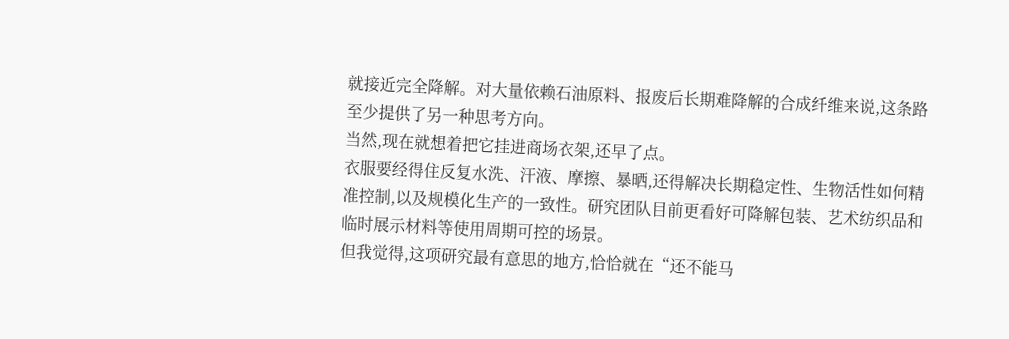就接近完全降解。对大量依赖石油原料、报废后长期难降解的合成纤维来说,这条路至少提供了另一种思考方向。
当然,现在就想着把它挂进商场衣架,还早了点。
衣服要经得住反复水洗、汗液、摩擦、暴晒,还得解决长期稳定性、生物活性如何精准控制,以及规模化生产的一致性。研究团队目前更看好可降解包装、艺术纺织品和临时展示材料等使用周期可控的场景。
但我觉得,这项研究最有意思的地方,恰恰就在“还不能马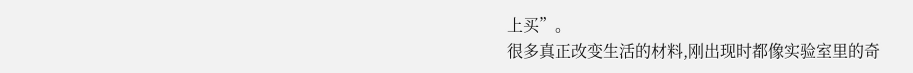上买”。
很多真正改变生活的材料,刚出现时都像实验室里的奇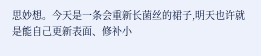思妙想。今天是一条会重新长菌丝的裙子,明天也许就是能自己更新表面、修补小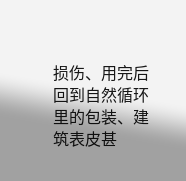损伤、用完后回到自然循环里的包装、建筑表皮甚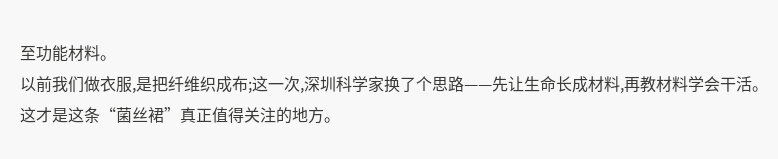至功能材料。
以前我们做衣服,是把纤维织成布;这一次,深圳科学家换了个思路——先让生命长成材料,再教材料学会干活。
这才是这条“菌丝裙”真正值得关注的地方。